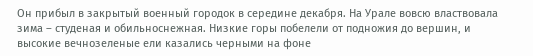Он прибыл в закрытый военный городок в середине декабря. На Урале вовсю властвовала зима – студеная и обильноснежная. Низкие горы побелели от подножия до вершин, и высокие вечнозеленые ели казались черными на фоне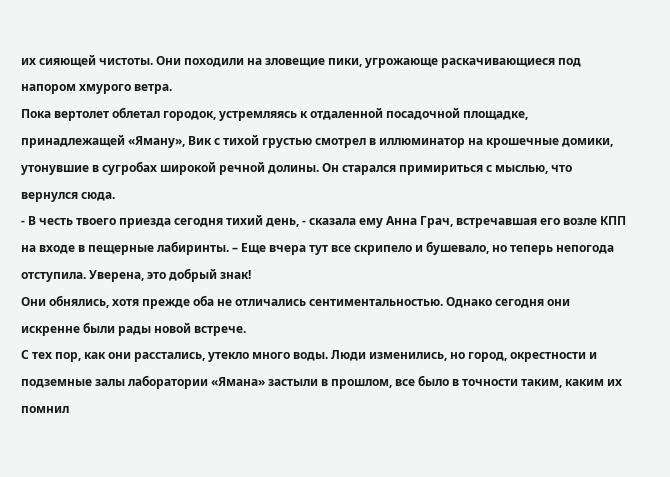их сияющей чистоты. Они походили на зловещие пики, угрожающе раскачивающиеся под напором хмурого ветра.
Пока вертолет облетал городок, устремляясь к отдаленной посадочной площадке, принадлежащей «Яману», Вик с тихой грустью смотрел в иллюминатор на крошечные домики, утонувшие в сугробах широкой речной долины. Он старался примириться с мыслью, что вернулся сюда.
- В честь твоего приезда сегодня тихий день, - сказала ему Анна Грач, встречавшая его возле КПП на входе в пещерные лабиринты. – Еще вчера тут все скрипело и бушевало, но теперь непогода отступила. Уверена, это добрый знак!
Они обнялись, хотя прежде оба не отличались сентиментальностью. Однако сегодня они искренне были рады новой встрече.
С тех пор, как они расстались, утекло много воды. Люди изменились, но город, окрестности и подземные залы лаборатории «Ямана» застыли в прошлом, все было в точности таким, каким их помнил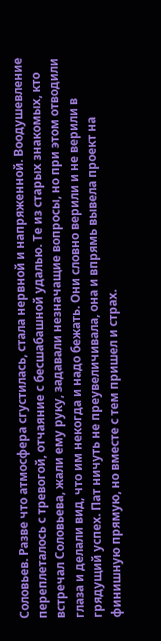Соловьев. Разве что атмосфера сгустилась, стала нервной и напряженной. Воодушевление переплеталось с тревогой, отчаяние с бесшабашной удалью. Те из старых знакомых, кто встречал Соловьева, жали ему руку, задавали незначащие вопросы, но при этом отводили глаза и делали вид, что им некогда и надо бежать. Они словно верили и не верили в грядущий успех. Пат ничуть не преувеличивала, она и впрямь вывела проект на финишную прямую, но вместе с тем пришел и страх.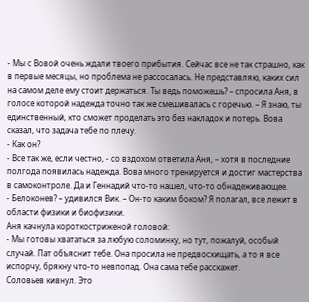- Мы с Вовой очень ждали твоего прибытия. Сейчас все не так страшно, как в первые месяцы, но проблема не рассосалась. Не представляю, каких сил на самом деле ему стоит держаться. Ты ведь поможешь? – спросила Аня, в голосе которой надежда точно так же смешивалась с горечью. – Я знаю, ты единственный, кто сможет проделать это без накладок и потерь. Вова сказал, что задача тебе по плечу.
- Как он?
- Все так же, если честно, - со вздохом ответила Аня, – хотя в последние полгода появилась надежда. Вова много тренируется и достиг мастерства в самоконтроле. Да и Геннадий что-то нашел, что-то обнадеживающее.
- Белоконев? – удивился Вик. – Он-то каким боком? Я полагал, все лежит в области физики и биофизики.
Аня качнула короткостриженой головой:
- Мы готовы хвататься за любую соломинку, но тут, пожалуй, особый случай. Пат объяснит тебе. Она просила не предвосхищать, а то я все испорчу, брякну что-то невпопад. Она сама тебе расскажет.
Соловьев кивнул. Это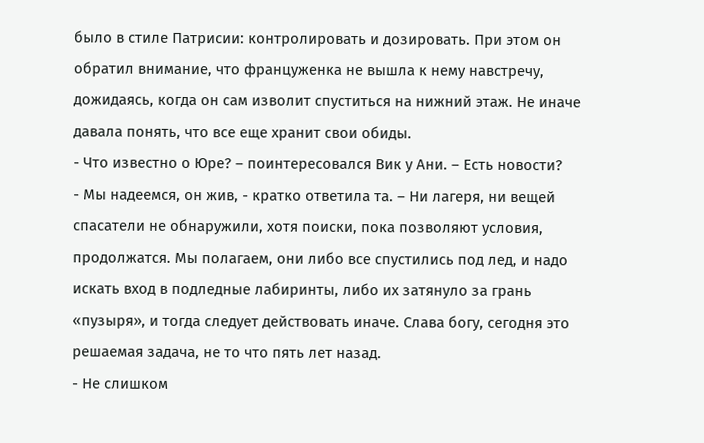было в стиле Патрисии: контролировать и дозировать. При этом он обратил внимание, что француженка не вышла к нему навстречу, дожидаясь, когда он сам изволит спуститься на нижний этаж. Не иначе давала понять, что все еще хранит свои обиды.
- Что известно о Юре? – поинтересовался Вик у Ани. – Есть новости?
- Мы надеемся, он жив, - кратко ответила та. – Ни лагеря, ни вещей спасатели не обнаружили, хотя поиски, пока позволяют условия, продолжатся. Мы полагаем, они либо все спустились под лед, и надо искать вход в подледные лабиринты, либо их затянуло за грань «пузыря», и тогда следует действовать иначе. Слава богу, сегодня это решаемая задача, не то что пять лет назад.
- Не слишком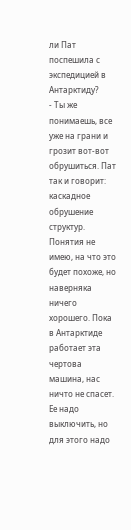ли Пат поспешила с экспедицией в Антарктиду?
- Ты же понимаешь, все уже на грани и грозит вот-вот обрушиться. Пат так и говорит: каскадное обрушение структур. Понятия не имею, на что это будет похоже, но наверняка ничего хорошего. Пока в Антарктиде работает эта чертова машина, нас ничто не спасет. Ее надо выключить, но для этого надо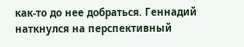как-то до нее добраться. Геннадий наткнулся на перспективный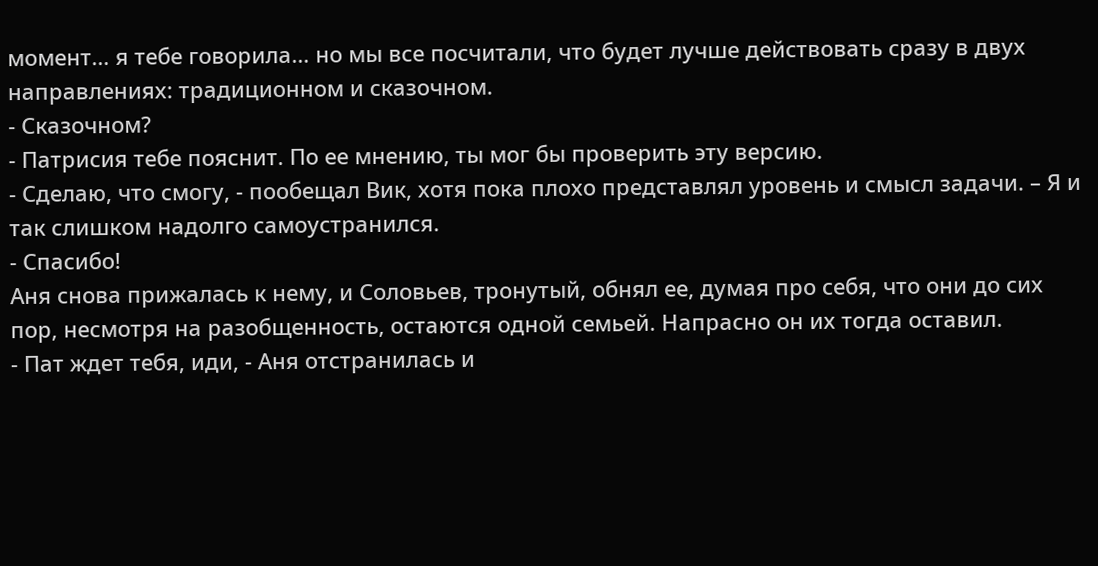момент… я тебе говорила… но мы все посчитали, что будет лучше действовать сразу в двух направлениях: традиционном и сказочном.
- Сказочном?
- Патрисия тебе пояснит. По ее мнению, ты мог бы проверить эту версию.
- Сделаю, что смогу, - пообещал Вик, хотя пока плохо представлял уровень и смысл задачи. – Я и так слишком надолго самоустранился.
- Спасибо!
Аня снова прижалась к нему, и Соловьев, тронутый, обнял ее, думая про себя, что они до сих пор, несмотря на разобщенность, остаются одной семьей. Напрасно он их тогда оставил.
- Пат ждет тебя, иди, - Аня отстранилась и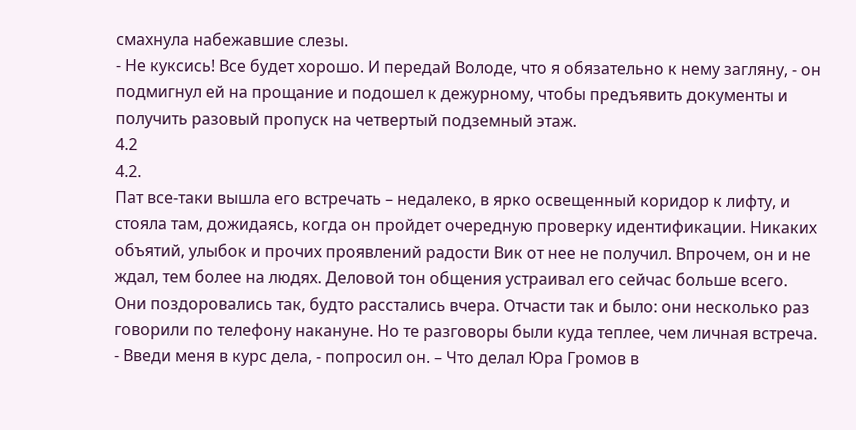смахнула набежавшие слезы.
- Не куксись! Все будет хорошо. И передай Володе, что я обязательно к нему загляну, - он подмигнул ей на прощание и подошел к дежурному, чтобы предъявить документы и получить разовый пропуск на четвертый подземный этаж.
4.2
4.2.
Пат все-таки вышла его встречать – недалеко, в ярко освещенный коридор к лифту, и стояла там, дожидаясь, когда он пройдет очередную проверку идентификации. Никаких объятий, улыбок и прочих проявлений радости Вик от нее не получил. Впрочем, он и не ждал, тем более на людях. Деловой тон общения устраивал его сейчас больше всего.
Они поздоровались так, будто расстались вчера. Отчасти так и было: они несколько раз говорили по телефону накануне. Но те разговоры были куда теплее, чем личная встреча.
- Введи меня в курс дела, - попросил он. – Что делал Юра Громов в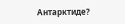Антарктиде?